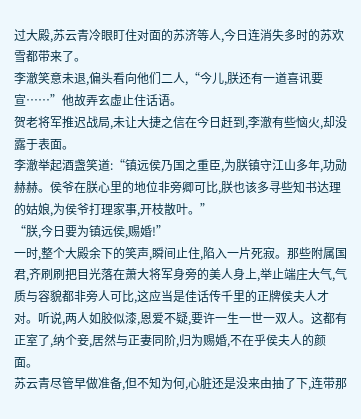过大殿,苏云青冷眼盯住对面的苏济等人,今日连消失多时的苏欢雪都带来了。
李澈笑意未退,偏头看向他们二人,“今儿,朕还有一道喜讯要宣……”他故弄玄虚止住话语。
贺老将军推迟战局,未让大捷之信在今日赶到,李澈有些恼火,却没露于表面。
李澈举起酒盏笑道:“镇远侯乃国之重臣,为朕镇守江山多年,功勋赫赫。侯爷在朕心里的地位非旁卿可比,朕也该多寻些知书达理的姑娘,为侯爷打理家事,开枝散叶。”
“朕,今日要为镇远侯,赐婚!”
一时,整个大殿余下的笑声,瞬间止住,陷入一片死寂。那些附属国君,齐刷刷把目光落在萧大将军身旁的美人身上,举止端庄大气,气质与容貌都非旁人可比,这应当是佳话传千里的正牌侯夫人才对。听说,两人如胶似漆,恩爱不疑,要许一生一世一双人。这都有正室了,纳个妾,居然与正妻同阶,归为赐婚,不在乎侯夫人的颜面。
苏云青尽管早做准备,但不知为何,心脏还是没来由抽了下,连带那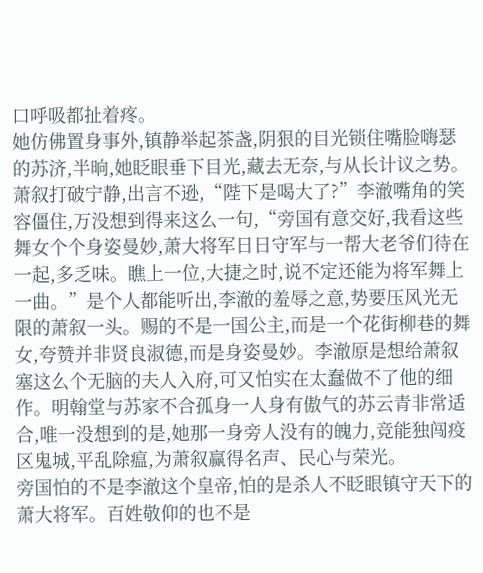口呼吸都扯着疼。
她仿佛置身事外,镇静举起茶盏,阴狠的目光锁住嘴脸嗨瑟的苏济,半晌,她眨眼垂下目光,藏去无奈,与从长计议之势。萧叙打破宁静,出言不逊,“陛下是喝大了?”李澈嘴角的笑容僵住,万没想到得来这么一句,“旁国有意交好,我看这些舞女个个身姿曼妙,萧大将军日日守军与一帮大老爷们待在一起,多乏味。瞧上一位,大捷之时,说不定还能为将军舞上一曲。”是个人都能听出,李澈的羞辱之意,势要压风光无限的萧叙一头。赐的不是一国公主,而是一个花街柳巷的舞女,夸赞并非贤良淑德,而是身姿曼妙。李澈原是想给萧叙塞这么个无脑的夫人入府,可又怕实在太蠢做不了他的细作。明翰堂与苏家不合孤身一人身有傲气的苏云青非常适合,唯一没想到的是,她那一身旁人没有的魄力,竞能独闯疫区鬼城,平乱除瘟,为萧叙赢得名声、民心与荣光。
旁国怕的不是李澈这个皇帝,怕的是杀人不眨眼镇守天下的萧大将军。百姓敬仰的也不是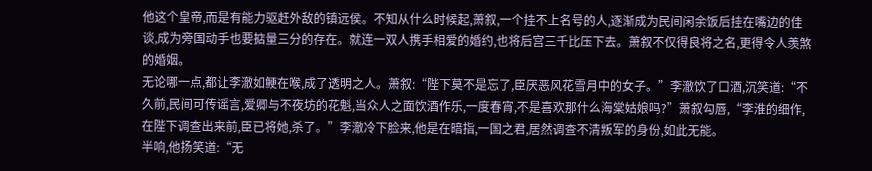他这个皇帝,而是有能力驱赶外敌的镇远侯。不知从什么时候起,萧叙,一个挂不上名号的人,逐渐成为民间闲余饭后挂在嘴边的佳谈,成为旁国动手也要掂量三分的存在。就连一双人携手相爱的婚约,也将后宫三千比压下去。萧叙不仅得良将之名,更得令人羡煞的婚姻。
无论哪一点,都让李澈如鲠在喉,成了透明之人。萧叙:“陛下莫不是忘了,臣厌恶风花雪月中的女子。”李澈饮了口酒,沉笑道:“不久前,民间可传谣言,爱卿与不夜坊的花魁,当众人之面饮酒作乐,一度春宵,不是喜欢那什么海棠姑娘吗?”萧叙勾唇,“李淮的细作,在陛下调查出来前,臣已将她,杀了。”李澈冷下脸来,他是在暗指,一国之君,居然调查不清叛军的身份,如此无能。
半响,他扬笑道:“无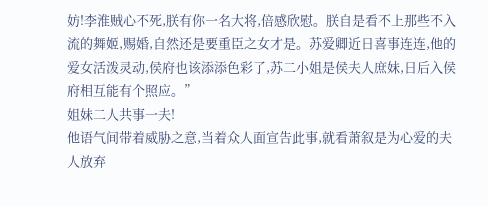妨!李淮贼心不死,朕有你一名大将,倍感欣慰。朕自是看不上那些不入流的舞姬,赐婚,自然还是要重臣之女才是。苏爱卿近日喜事连连,他的爱女活泼灵动,侯府也该添添色彩了,苏二小姐是侯夫人庶妹,日后入侯府相互能有个照应。”
姐妹二人共事一夫!
他语气间带着威胁之意,当着众人面宣告此事,就看萧叙是为心爱的夫人放弃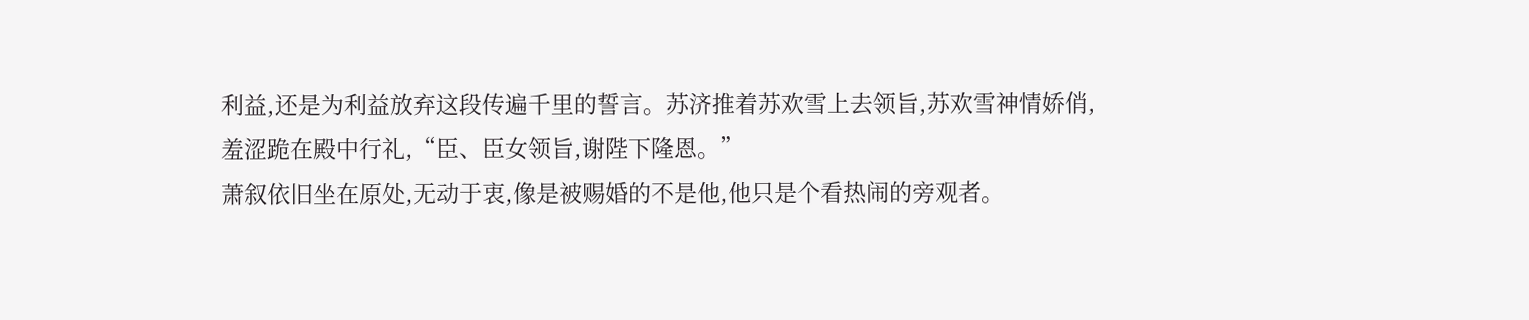利益,还是为利益放弃这段传遍千里的誓言。苏济推着苏欢雪上去领旨,苏欢雪神情娇俏,羞涩跪在殿中行礼,“臣、臣女领旨,谢陛下隆恩。”
萧叙依旧坐在原处,无动于衷,像是被赐婚的不是他,他只是个看热闹的旁观者。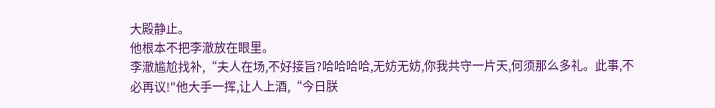大殿静止。
他根本不把李澈放在眼里。
李澈尴尬找补,“夫人在场,不好接旨?哈哈哈哈,无妨无妨,你我共守一片天,何须那么多礼。此事,不必再议!"他大手一挥,让人上酒,“今日朕